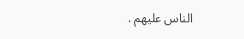الناس عليهم .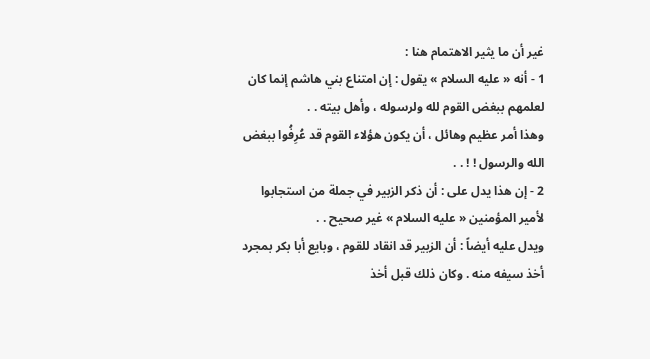غير أن ما يثير الاهتمام هنا :
1 - أنه « عليه السلام » يقول : إن امتناع بني هاشم إنما كان لعلمهم ببغض القوم لله ولرسوله ، وأهل بيته . .
وهذا أمر عظيم وهائل ، أن يكون هؤلاء القوم قد عُرِفُوا ببغض الله والرسول ! ! . .
2 - إن هذا يدل على : أن ذكر الزبير في جملة من استجابوا لأمير المؤمنين « عليه السلام » غير صحيح . .
ويدل عليه أيضاً : أن الزبير قد انقاد للقوم ، وبايع أبا بكر بمجرد أخذ سيفه منه . وكان ذلك قبل أخذ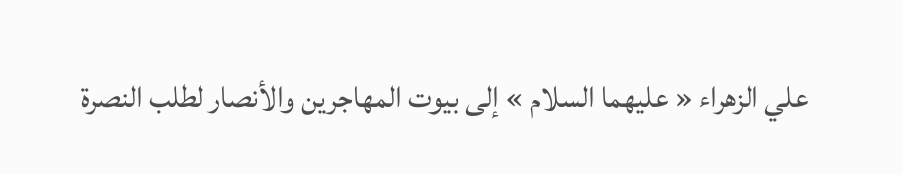علي الزهراء « عليهما السلام » إلى بيوت المهاجرين والأنصار لطلب النصرة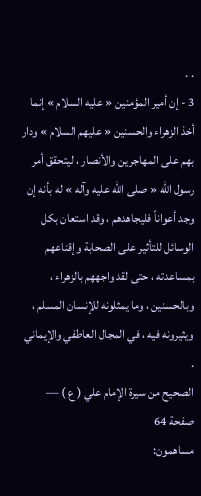. .
3 - إن أمير المؤمنين « عليه السلام » إنما أخذ الزهراء والحسنين « عليهم السلام » ودار بهم على المهاجرين والأنصار ، ليتحقق أمر رسول الله « صلى الله عليه وآله » له بأنه إن وجد أعواناً فليجاهدهم ، وقد استعان بكل الوسائل للتأثير على الصحابة وإقناعهم بمساعدته ، حتى لقد واجههم بالزهراء ، وبالحسنين ، وما يمثلونه للإنسان المسلم ، ويثيرونه فيه ، في المجال العاطفي والإيماني .
الصحيح من سيرة الإمام علي ( ع ) — صفحة 64
مساهمون: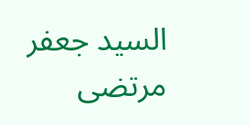السيد جعفر مرتضى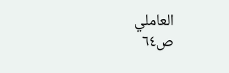العاملي
ص٦٤